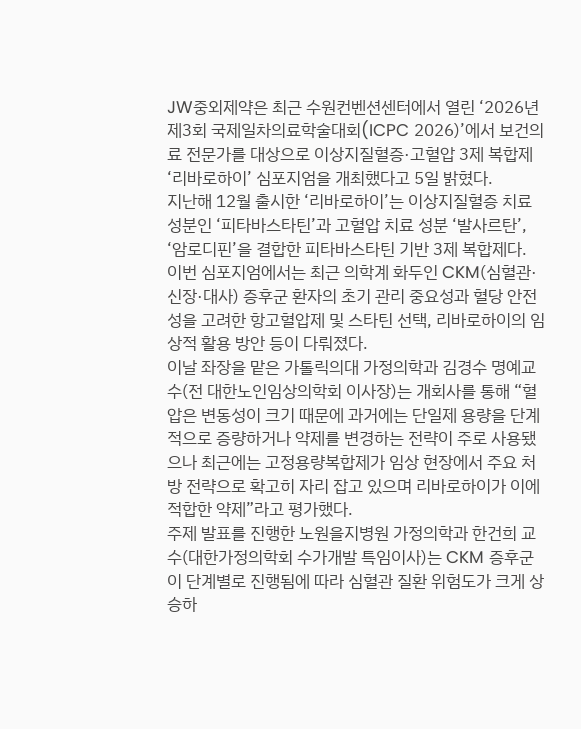JW중외제약은 최근 수원컨벤션센터에서 열린 ‘2026년 제3회 국제일차의료학술대회(ICPC 2026)’에서 보건의료 전문가를 대상으로 이상지질혈증·고혈압 3제 복합제 ‘리바로하이’ 심포지엄을 개최했다고 5일 밝혔다.
지난해 12월 출시한 ‘리바로하이’는 이상지질혈증 치료 성분인 ‘피타바스타틴’과 고혈압 치료 성분 ‘발사르탄’, ‘암로디핀’을 결합한 피타바스타틴 기반 3제 복합제다.
이번 심포지엄에서는 최근 의학계 화두인 CKM(심혈관·신장·대사) 증후군 환자의 초기 관리 중요성과 혈당 안전성을 고려한 항고혈압제 및 스타틴 선택, 리바로하이의 임상적 활용 방안 등이 다뤄졌다.
이날 좌장을 맡은 가톨릭의대 가정의학과 김경수 명예교수(전 대한노인임상의학회 이사장)는 개회사를 통해 “혈압은 변동성이 크기 때문에 과거에는 단일제 용량을 단계적으로 증량하거나 약제를 변경하는 전략이 주로 사용됐으나 최근에는 고정용량복합제가 임상 현장에서 주요 처방 전략으로 확고히 자리 잡고 있으며 리바로하이가 이에 적합한 약제”라고 평가했다.
주제 발표를 진행한 노원을지병원 가정의학과 한건희 교수(대한가정의학회 수가개발 특임이사)는 CKM 증후군이 단계별로 진행됨에 따라 심혈관 질환 위험도가 크게 상승하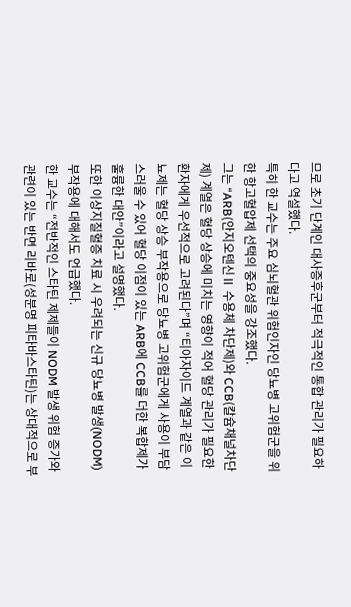므로 초기 단계인 대사증후군부터 적극적인 통합 관리가 필요하다고 역설했다.
특히 한 교수는 주요 심뇌혈관 위험인자인 당뇨병 고위험군을 위한 항고혈압제 선택의 중요성을 강조했다.
그는 “ARB(안지오텐신Ⅱ 수용체 차단제)와 CCB(칼슘채널차단제) 계열은 혈당 상승에 미치는 영향이 적어 혈당 관리가 필요한 환자에게 우선적으로 고려된다”며 “티아자이드 계열과 같은 이뇨제는 혈당 상승 부작용으로 당뇨병 고위험군에게 사용이 부담스러울 수 있어 혈당 이점이 있는 ARB에 CCB를 더한 복합제가 훌륭한 대안”이라고 설명했다.
또한 이상지질혈증 치료 시 우려되는 신규 당뇨병 발생(NODM) 부작용에 대해서도 언급했다.
한 교수는 “전반적인 스타틴 제제들이 NODM 발생 위험 증가와 관련이 있는 반면 리바로(성분명 피타바스타틴)는 상대적으로 부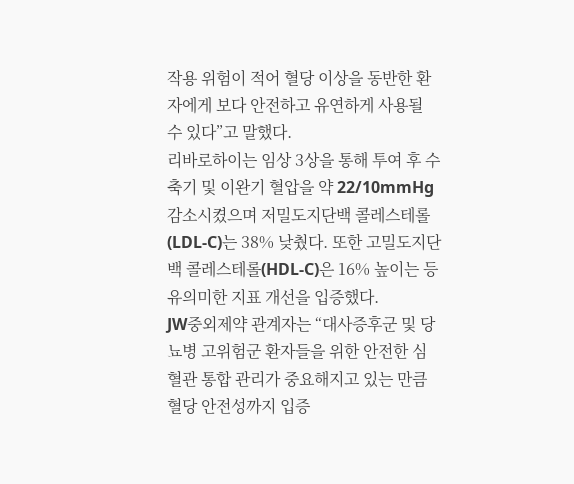작용 위험이 적어 혈당 이상을 동반한 환자에게 보다 안전하고 유연하게 사용될 수 있다”고 말했다.
리바로하이는 임상 3상을 통해 투여 후 수축기 및 이완기 혈압을 약 22/10mmHg 감소시켰으며 저밀도지단백 콜레스테롤(LDL-C)는 38% 낮췄다. 또한 고밀도지단백 콜레스테롤(HDL-C)은 16% 높이는 등 유의미한 지표 개선을 입증했다.
JW중외제약 관계자는 “대사증후군 및 당뇨병 고위험군 환자들을 위한 안전한 심혈관 통합 관리가 중요해지고 있는 만큼 혈당 안전성까지 입증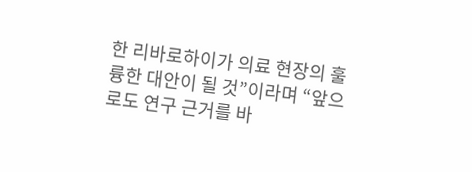한 리바로하이가 의료 현장의 훌륭한 대안이 될 것”이라며 “앞으로도 연구 근거를 바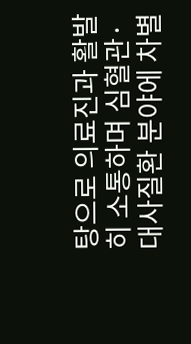탕으로 의료진과 활발히 소통하며 심혈관·대사질환 분야에 차별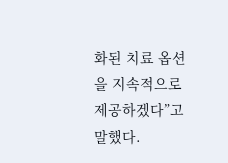화된 치료 옵션을 지속적으로 제공하겠다”고 말했다.